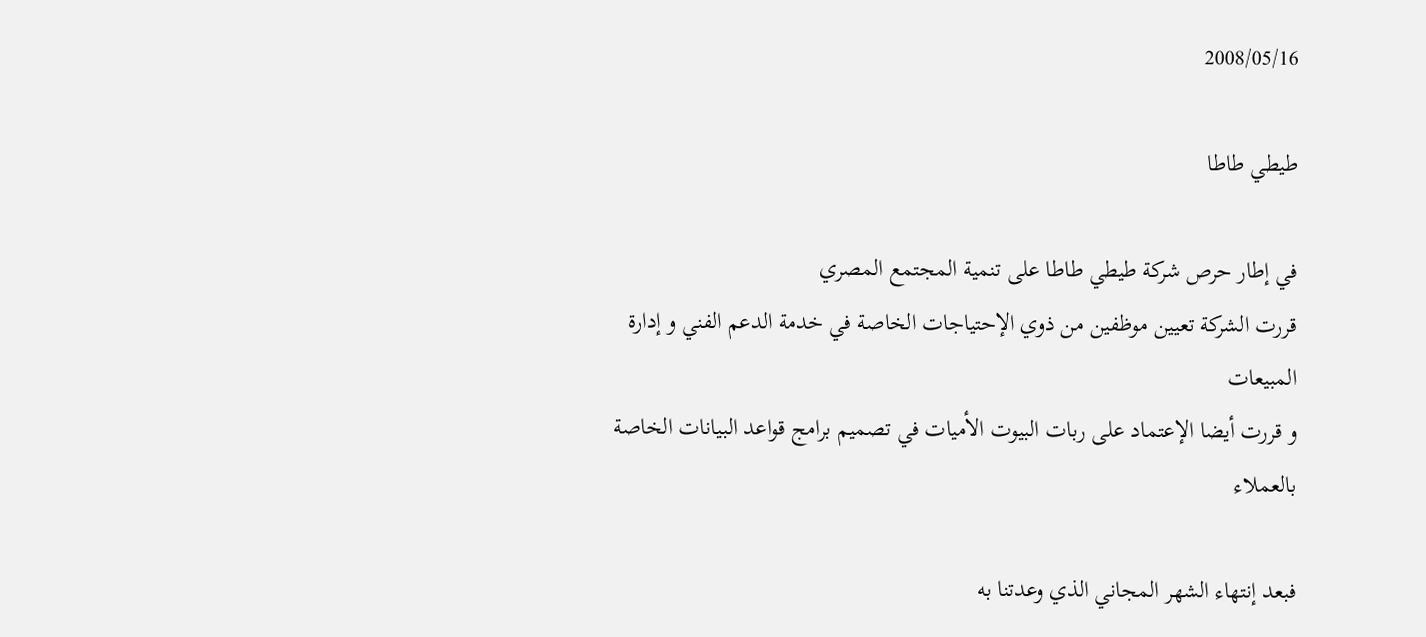2008/05/16

طيطي طاطا

في إطار حرص شركة طيطي طاطا على تنمية المجتمع المصري
قررت الشركة تعيين موظفين من ذوي الإحتياجات الخاصة في خدمة الدعم الفني و إدارة المبيعات
و قررت أيضا الإعتماد على ربات البيوت الأميات في تصميم برامج قواعد البيانات الخاصة بالعملاء

فبعد إنتهاء الشهر المجاني الذي وعدتنا به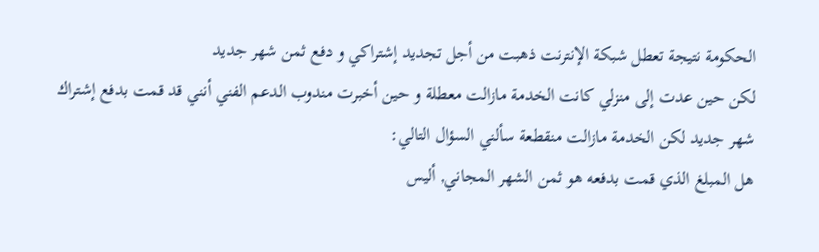الحكومة نتيجة تعطل شبكة الإنترنت ذهبت من أجل تجديد إشتراكي و دفع ثمن شهر جديد
لكن حين عدت إلى منزلي كانت الخدمة مازالت معطلة و حين أخبرت مندوب الدعم الفني أنني قد قمت بدفع إشتراك شهر جديد لكن الخدمة مازالت منقطعة سألني السؤال التالي:
هل المبلغ الذي قمت بدفعه هو ثمن الشهر المجاني, أليس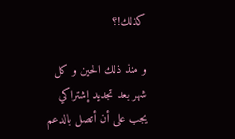كذلك!؟

و منذ ذلك الحين و كل شهر بعد تجديد إشتراكي يجب على أن أتصل بالدعم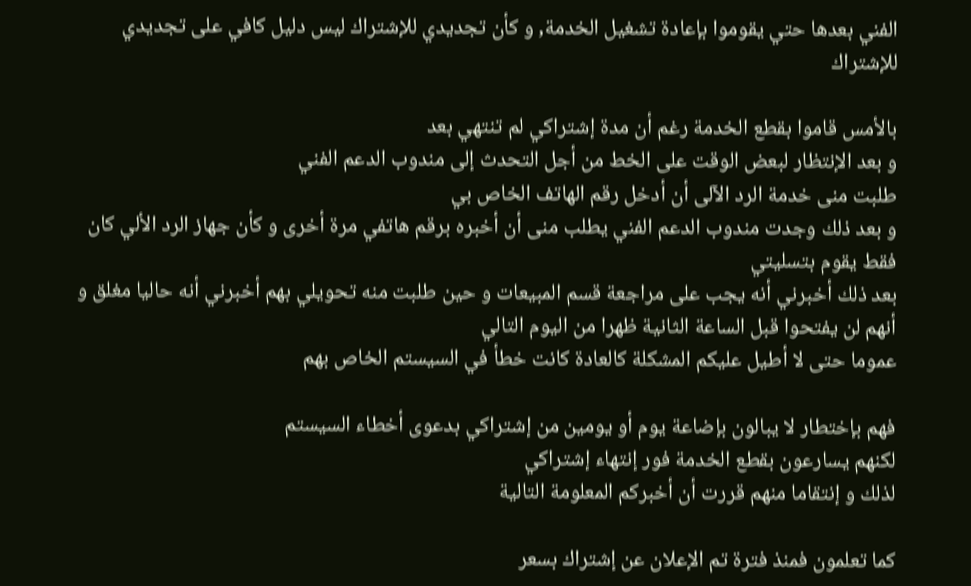الفني بعدها حتي يقوموا بإعادة تشغيل الخدمة, و كأن تجديدي للإشتراك ليس دليل كافي على تجديدي للإشتراك

بالأمس قاموا بقطع الخدمة رغم أن مدة إشتراكي لم تنتهي بعد
و بعد الإنتظار لبعض الوقت على الخط من أجل التحدث إلى مندوب الدعم الفني
طلبت منى خدمة الرد الآلى أن أدخل رقم الهاتف الخاص بي
و بعد ذلك وجدت مندوب الدعم الفني يطلب منى أن أخبره برقم هاتفي مرة أخرى و كأن جهاز الرد الألي كان فقط يقوم بتسليتي
بعد ذلك أخبرني أنه يجب على مراجعة قسم المبيعات و حين طلبت منه تحويلي بهم أخبرني أنه حاليا مغلق و أنهم لن يفتحوا قبل الساعة الثانية ظهرا من اليوم التالي
عموما حتى لا أطيل عليكم المشكلة كالعادة كانت خطأ في السيستم الخاص بهم

فهم بإختطار لا يبالون بإضاعة يوم أو يومين من إشتراكي بدعوى أخطاء السيستم
لكنهم يسارعون بقطع الخدمة فور إنتهاء إشتراكي
لذلك و إنتقاما منهم قررت أن أخبركم المعلومة التالية

كما تعلمون فمنذ فترة تم الإعلان عن إشتراك بسعر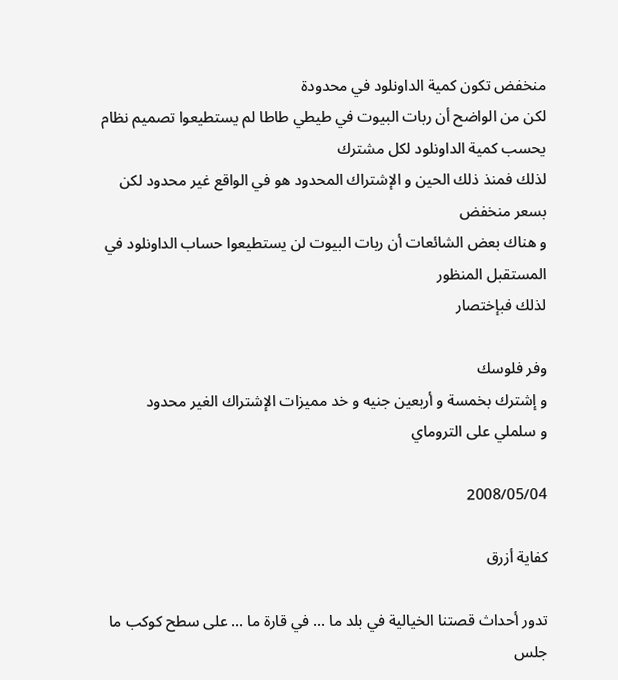منخفض تكون كمية الداونلود في محدودة
لكن من الواضح أن ربات البيوت في طيطي طاطا لم يستطيعوا تصميم نظام يحسب كمية الداونلود لكل مشترك
لذلك فمنذ ذلك الحين و الإشتراك المحدود هو في الواقع غير محدود لكن بسعر منخفض
و هناك بعض الشائعات أن ربات البيوت لن يستطيعوا حساب الداونلود في المستقبل المنظور
لذلك فبإختصار

وفر فلوسك
و إشترك بخمسة و أربعين جنيه و خد مميزات الإشتراك الغير محدود
و سلملي على التروماي

2008/05/04

كفاية أزرق

تدور أحداث قصتنا الخيالية في بلد ما ... في قارة ما ... على سطح كوكب ما
جلس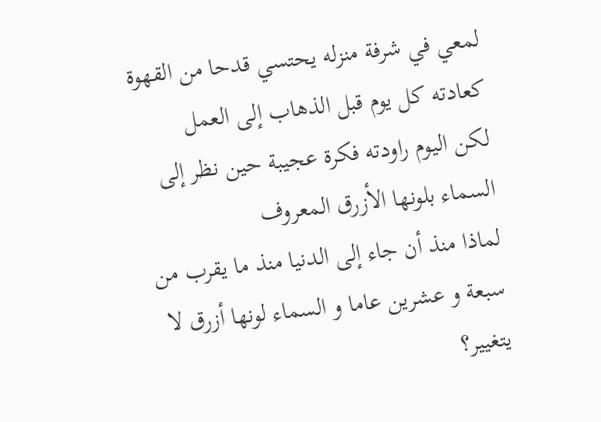لمعي في شرفة منزله يحتسي قدحا من القهوة كعادته كل يوم قبل الذهاب إلى العمل
لكن اليوم راودته فكرة عجيبة حين نظر إلى السماء بلونها الأزرق المعروف
لماذا منذ أن جاء إلى الدنيا منذ ما يقرب من سبعة و عشرين عاما و السماء لونها أزرق لا يتغيير؟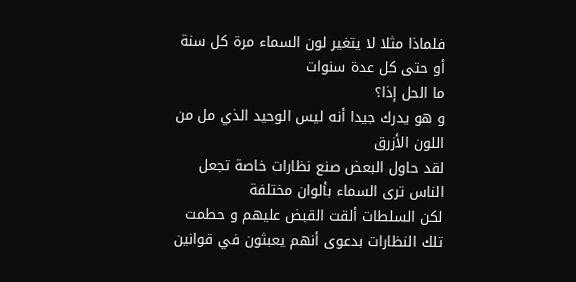فلماذا مثلا لا يتغير لون السماء مرة كل سنة أو حتى كل عدة سنوات
ما الحل إذا؟
و هو يدرك جيدا أنه ليس الوحيد الذي مل من اللون الأزرق
لقد حاول البعض صنع نظارات خاصة تجعل الناس ترى السماء بألوان مختلفة
لكن السلطات ألقت القبض عليهم و حطمت تلك النظارات بدعوى أنهم يعبثون في قوانين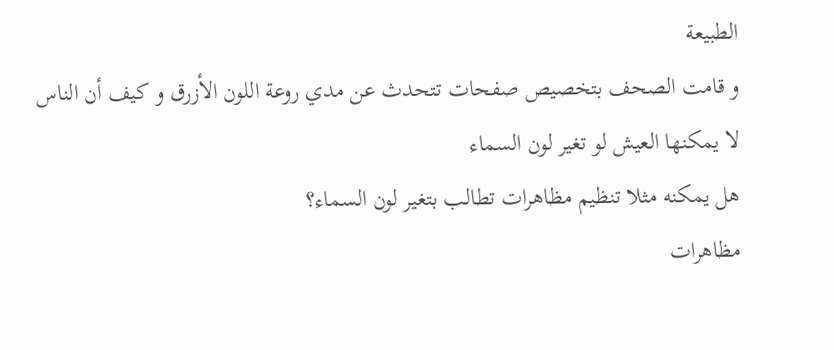الطبيعة
و قامت الصحف بتخصيص صفحات تتحدث عن مدي روعة اللون الأزرق و كيف أن الناس لا يمكنها العيش لو تغير لون السماء
هل يمكنه مثلا تنظيم مظاهرات تطالب بتغير لون السماء؟
مظاهرات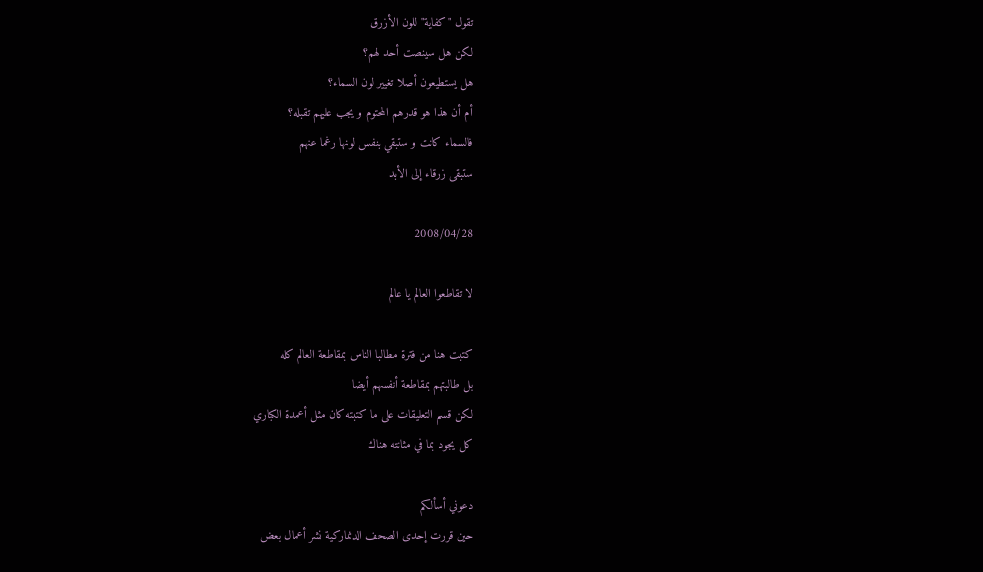تقول "كفاية" للون الأزرق
لكن هل سينصت أحد لهم؟
هل يستطيعون أصلا تغيير لون السماء؟
أم أن هذا هو قدرهم المحتوم و يجب عليهم تقبله؟
فالسماء كانت و ستبقي بنفس لونها رغما عنهم
ستبقى زرقاء إلى الأبد

2008/04/28

لا تقاطعوا العالم يا عالم

كتبت هنا من فترة مطالبا الناس بمقاطعة العالم كله
بل طالبتهم بمقاطعة أنفسهم أيضا
لكن قسم التعليقات على ما كتبته كان مثل أعمدة الكباري
كل يجود بما في مثانته هناك

دعوني أسألكم
حين قررت إحدى الصحف الدنماركية نشر أعمال بعض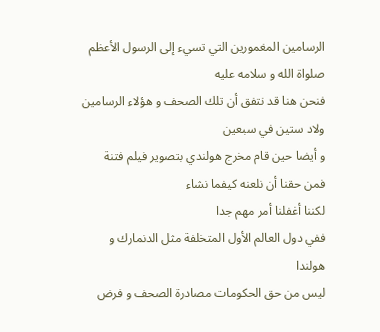الرسامين المغمورين التي تسيء إلى الرسول الأعظم صلواة الله و سلامه عليه
فنحن هنا قد نتفق أن تلك الصحف و هؤلاء الرسامين ولاد ستين في سبعين
و أيضا حين قام مخرج هولندي بتصوير فيلم فتنة
فمن حقنا أن نلعنه كيفما نشاء
لكننا أغفلنا أمر مهم جدا
ففي دول العالم الأول المتخلفة مثل الدنمارك و هولندا
ليس من حق الحكومات مصادرة الصحف و فرض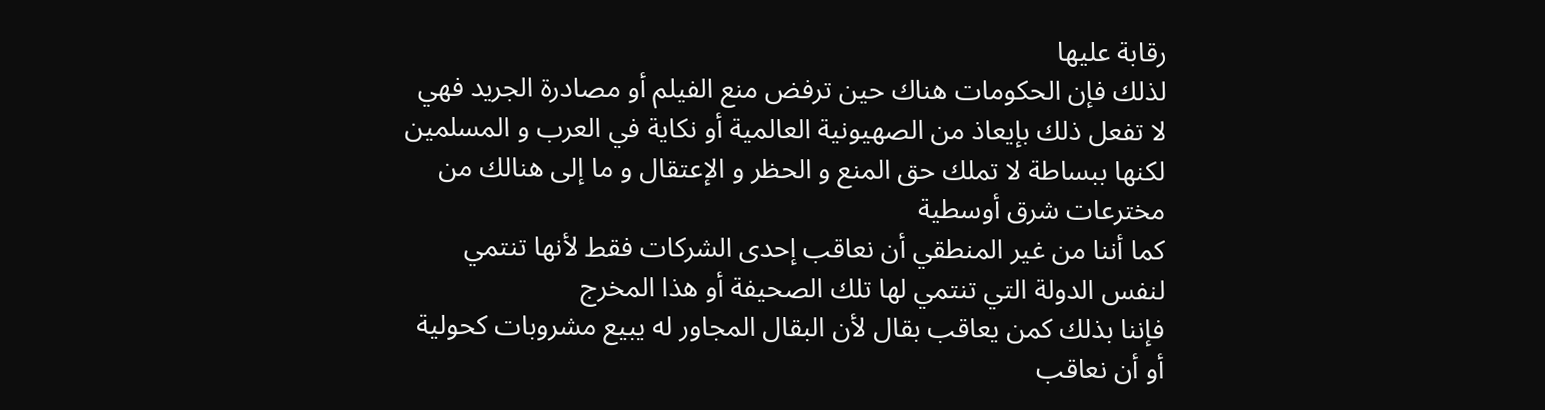رقابة عليها
لذلك فإن الحكومات هناك حين ترفض منع الفيلم أو مصادرة الجريد فهي لا تفعل ذلك بإيعاذ من الصهيونية العالمية أو نكاية في العرب و المسلمين
لكنها ببساطة لا تملك حق المنع و الحظر و الإعتقال و ما إلى هنالك من مخترعات شرق أوسطية
كما أننا من غير المنطقي أن نعاقب إحدى الشركات فقط لأنها تنتمي لنفس الدولة التي تنتمي لها تلك الصحيفة أو هذا المخرج
فإننا بذلك كمن يعاقب بقال لأن البقال المجاور له يبيع مشروبات كحولية
أو أن نعاقب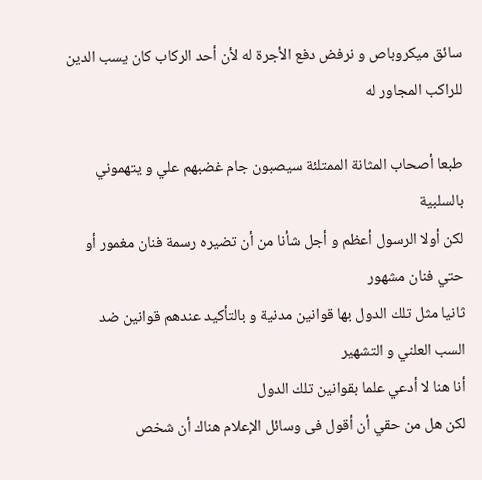سائق ميكروباص و نرفض دفع الأجرة له لأن أحد الركاب كان يسب الدين للراكب المجاور له

طبعا أصحاب المثانة الممتلئة سيصبون جام غضبهم علي و يتهموني بالسلبية
لكن أولا الرسول أعظم و أجل شأنا من أن تضيره رسمة فنان مغمور أو حتي فنان مشهور
ثانيا مثل تلك الدول بها قوانين مدنية و بالتأكيد عندهم قوانين ضد السب العلني و التشهير
أنا هنا لا أدعي علما بقوانين تلك الدول
لكن هل من حقي أن أقول فى وسائل الإعلام هناك أن شخص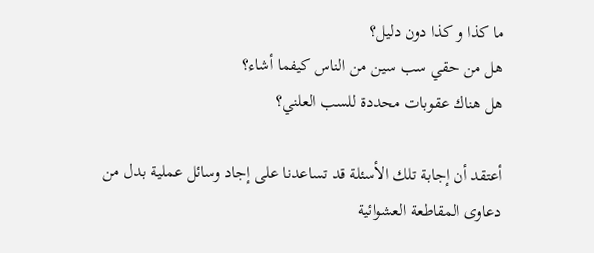ما كذا و كذا دون دليل؟
هل من حقي سب سين من الناس كيفما أشاء؟
هل هناك عقوبات محددة للسب العلني؟

أعتقد أن إجابة تلك الأسئلة قد تساعدنا على إجاد وسائل عملية بدل من دعاوى المقاطعة العشوائية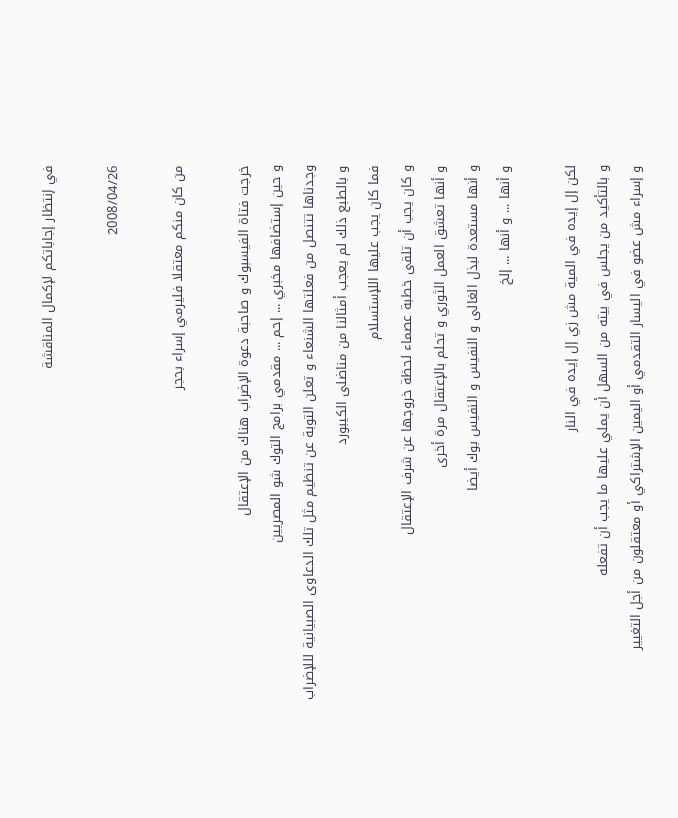في إنتظار إجاباتكم لإكمال المناقشة

2008/04/26

من كان منكم معتقلا فليرمي إسراء بحجر

خرجت فتاة الفيسبوك و صاحبة دعوة الإضراب هناك من الإعتقال
و حين إستضافها مخبري ... إحم ... مقدمي برامج التوك شو المصريين
وجدناها تتنصل من فعلتها الشنعاء و تعلن التوبة عن تنظيم مثل تلك الدعاوى الصبيانية لللإضراب
و بالطبع ذلك لم يعجب أمثالنا من مناضلى الكيبورد
فما كان يجب عليها اللإستسلام
و كان يجب أن تلقى خطبة عصماء لحظة خروجها عن شرف الإعتقال
و أنها تعشق العمل الثوري و تحلم بالإعتقال مرة أخرى
و أنها مستعدة لبذل الغالى و النفيس و النفيس بوك أيضا
و أنها ... و أنها ... إلخ

لكن إل إيده في المية مش زي إل إيده في النار
و بالتأكيد من يجلس في بيته من السهل أن يملي عليها ما يجب أن تفعله
و إسراء مش عضو في اليسار التقدمي أو اليمين الإشتراكي أو معتقلون من أجل التغيير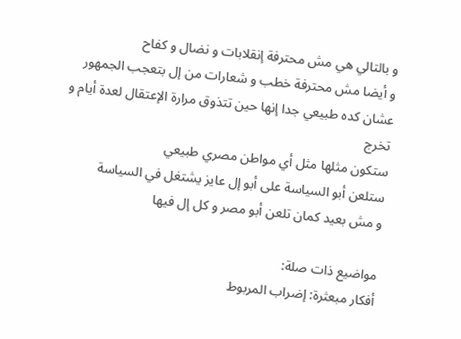و بالتالي هي مش محترفة إنقلابات و نضال و كفاح
و أيضا مش محترفة خطب و شعارات من إل بتعجب الجمهور
عشان كده طبيعي جدا إنها حين تتذوق مرارة الإعتقال لعدة أيام و تخرج
ستكون مثلها مثل أي مواطن مصري طبيعي
ستلعن أبو السياسة على أبو إل عايز يشتغل في السياسة
و مش بعيد كمان تلعن أبو مصر و كل إل فيها

مواضيع ذات صلة:
أفكار مبعثرة: إضراب المربوط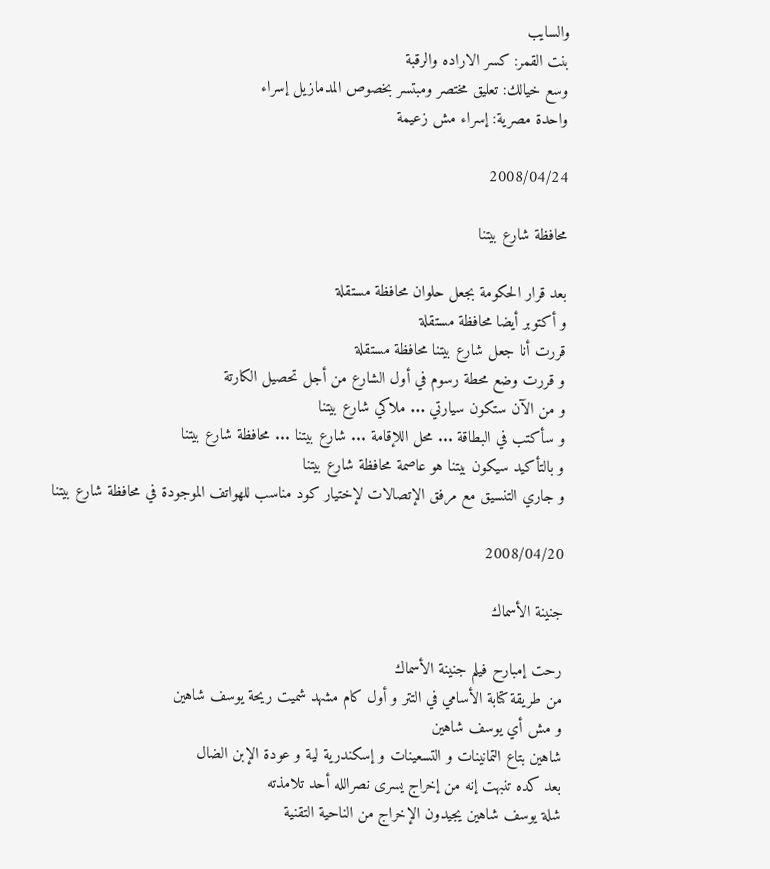والسايب
بنت القمر: كسر الاراده والرقبة
وسع خيالك: تعليق مختصر ومبتسر بخصوص المدمازيل إسراء
واحدة مصرية: إسراء مش زعيمة

2008/04/24

محافظة شارع بيتنا

بعد قرار الحكومة بجعل حلوان محافظة مستقلة
و أكتوبر أيضا محافظة مستقلة
قررت أنا جعل شارع بيتنا محافظة مستقلة
و قررت وضع محطة رسوم في أول الشارع من أجل تحصيل الكارتة
و من الآن ستكون سيارتي ... ملاكي شارع بيتنا
و سأكتب في البطاقة ... محل اللإقامة ... شارع بيتنا ... محافظة شارع بيتنا
و بالتأكيد سيكون بيتنا هو عاصمة محافظة شارع بيتنا
و جاري التنسيق مع مرفق الإتصالات لإختيار كود مناسب للهواتف الموجودة في محافظة شارع بيتنا

2008/04/20

جنينة الأسماك

رحت إمبارح فيلم جنينة الأسماك
من طريقة كتابة الأسامي في التتر و أول كام مشهد شميت ريحة يوسف شاهين
و مش أي يوسف شاهين
شاهين بتاع التمانينات و التسعينات و إسكندرية لية و عودة الإبن الضال
بعد كده تنبهت إنه من إخراج يسرى نصرالله أحد تلامذته
شلة يوسف شاهين يجيدون الإخراج من الناحية التقنية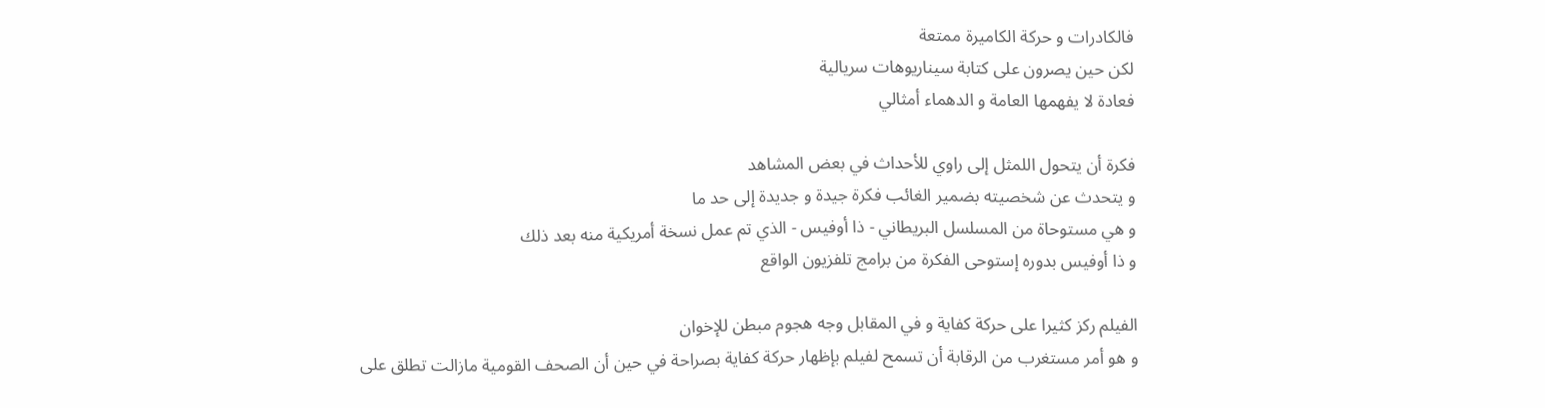فالكادرات و حركة الكاميرة ممتعة
لكن حين يصرون على كتابة سيناريوهات سريالية
فعادة لا يفهمها العامة و الدهماء أمثالي

فكرة أن يتحول اللمثل إلى راوي للأحداث في بعض المشاهد
و يتحدث عن شخصيته بضمير الغائب فكرة جيدة و جديدة إلى حد ما
و هي مستوحاة من المسلسل البريطاني - ذا أوفيس - الذي تم عمل نسخة أمريكية منه بعد ذلك
و ذا أوفيس بدوره إستوحى الفكرة من برامج تلفزيون الواقع

الفيلم ركز كثيرا على حركة كفاية و في المقابل وجه هجوم مبطن للإخوان
و هو أمر مستغرب من الرقابة أن تسمح لفيلم بإظهار حركة كفاية بصراحة في حين أن الصحف القومية مازالت تطلق على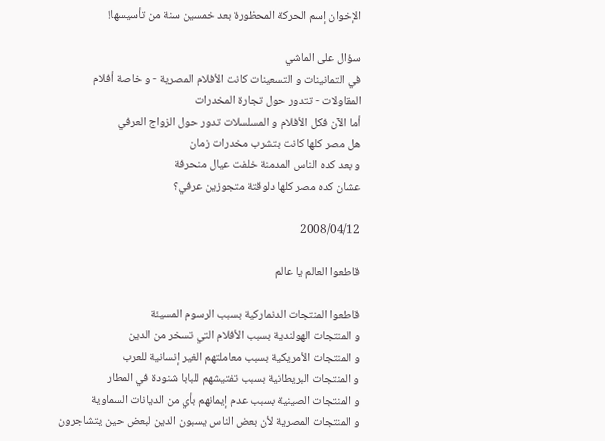الإخوان إسم الحركة المحظورة بعد خمسين سنة من تأسيسها!

سؤال على الماشي
في التمانينات و التسعينات كانت الأفلام المصرية - و خاصة أفلام المقاولات - تتدور حول تجارة المخدرات
أما الآن فكل الأفلام و المسلسلات تدور حول الزواج العرفي
هل مصر كلها كانت بتشرب مخدرات زمان
و بعد كده الناس المدمنة خلفت عيال منحرفة
عشان كده مصر كلها دلوقتة متجوزين عرفي؟

2008/04/12

قاطعوا العالم يا عالم

قاطعوا المنتجات الدنماركية بسبب الرسوم المسيئة
و المنتجات الهولندية بسبب الأفلام التي تسخر من الدين
و المنتجات الأمريكية بسبب معاملتهم الغير إنسانية للعرب
و المنتجات البريطانية بسبب تفتيشهم للبابا شنودة في المطار
و المنتجات الصينية بسبب عدم إيمانهم بأي من الديانات السماوية
و المنتجات المصرية لأن بعض الناس يسبون الدين لبعض حين يتشاجرون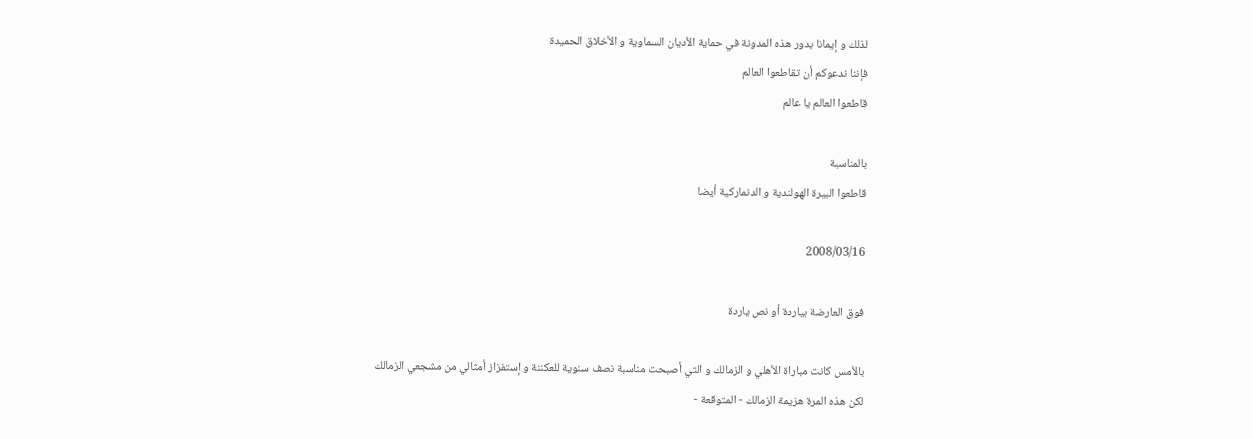لذلك و إيمانا بدور هذه المدونة في حماية الأديان السماوية و الأخلاق الحميدة
فإننا ندعوكم أن تقاطعوا العالم
قاطعوا العالم يا عالم

بالمناسبة
قاطعوا البيرة الهولندية و الدنماركية أيضا

2008/03/16

فوق العارضة بياردة أو نص ياردة

بالأمس كانت مباراة الأهلي و الزمالك و التي أصبحت مناسبة نصف سنوية للعكننة و إستفزاز أمثالي من مشجعي الزمالك
لكن هذه المرة هزيمة الزمالك - المتوقعة -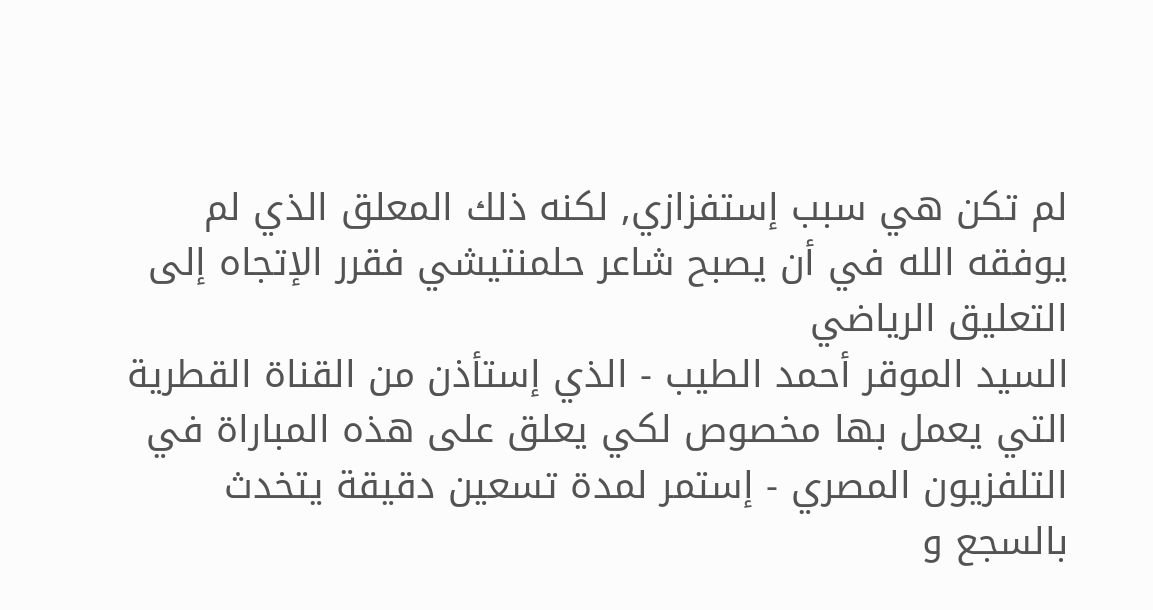لم تكن هي سبب إستفزازي, لكنه ذلك المعلق الذي لم يوفقه الله في أن يصبح شاعر حلمنتيشي فقرر الإتجاه إلى التعليق الرياضي
السيد الموقر أحمد الطيب - الذي إستأذن من القناة القطرية التي يعمل بها مخصوص لكي يعلق على هذه المباراة في التلفزيون المصري - إستمر لمدة تسعين دقيقة يتخدث بالسجع و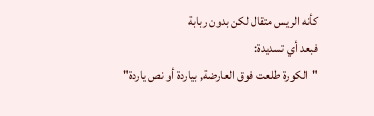كأنه الريس متقال لكن بدون ربابة
فبعد أي تسديدة:
"الكورة طلعت فوق العارضة, بياردة أو نص ياردة"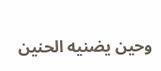وحين يضنيه الحنين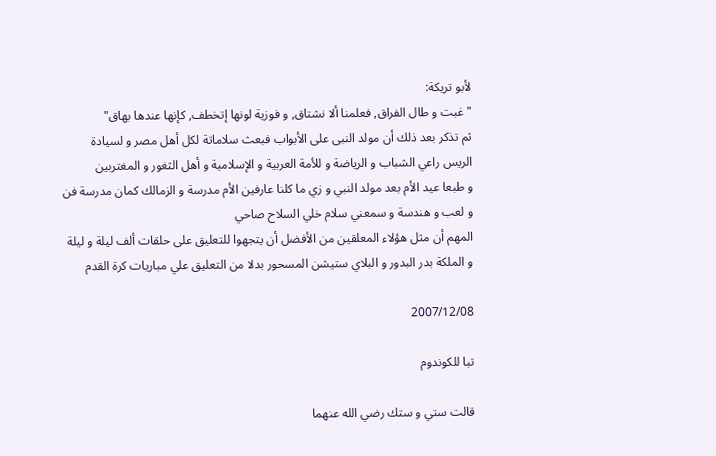لأبو تريكة:
"غبت و طال الفراق, فعلمنا ألا نشتاق, و فوزية لونها إتخطف, كإنها عندها بهاق"
ثم تذكر بعد ذلك أن مولد النبى على الأبواب فبعث سلاماتة لكل أهل مصر و لسيادة الريس راعي الشباب و الرياضة و للأمة العربية و الإسلامية و أهل الثغور و المغتربين
و طبعا عيد الأم بعد مولد النبي و زي ما كلنا عارفين الأم مدرسة و الزمالك كمان مدرسة فن و لعب و هندسة و سمعني سلام خلي السلاح صاحي
المهم أن مثل هؤلاء المعلقين من الأفضل أن يتجهوا للتعليق على حلقات ألف ليلة و ليلة و الملكة بدر البدور و البلاي ستيشن المسحور بدلا من التعليق علي مباريات كرة القدم

2007/12/08

تبا للكوندوم

قالت ستي و ستك رضي الله عنهما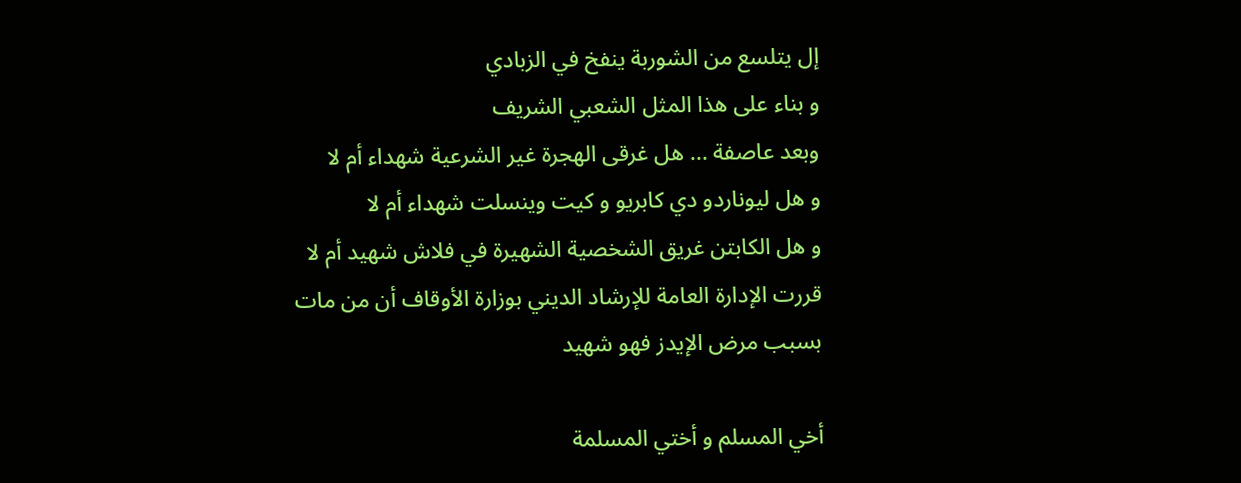إل يتلسع من الشوربة ينفخ في الزبادي
و بناء على هذا المثل الشعبي الشريف
وبعد عاصفة ... هل غرقى الهجرة غير الشرعية شهداء أم لا
و هل ليوناردو دي كابريو و كيت وينسلت شهداء أم لا
و هل الكابتن غريق الشخصية الشهيرة في فلاش شهيد أم لا
قررت الإدارة العامة للإرشاد الديني بوزارة الأوقاف أن من مات بسبب مرض الإيدز فهو شهيد

أخي المسلم و أختي المسلمة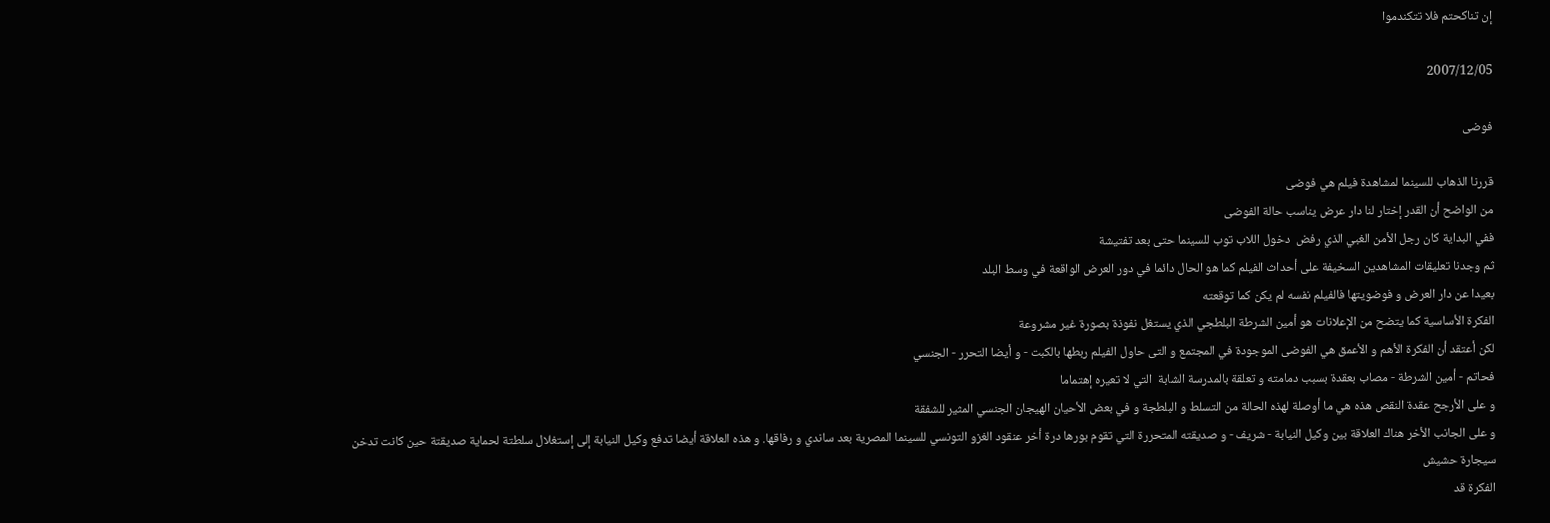إن تناكحتم فلا تتكندموا

2007/12/05

فوضى

قررنا الذهاب للسينما لمشاهدة فيلم هي فوضى
من الواضح أن القدر إختار لنا دار عرض يناسب حالة الفوضى
ففي البداية كان رجل الأمن الغبي الذي رفض  دخول اللاب توب للسينما حتى بعد تفتيشة
ثم وجدنا تعليقات المشاهدين السخيفة على أحداث الفيلم كما هو الحال دائما في دور العرض الواقعة في وسط البلد
بعيدا عن دار العرض و فوضويتها فالفيلم نفسه لم يكن كما توقعته
الفكرة الأساسية كما يتضح من الإعلانات هو أمين الشرطة البلطجي الذي يستغل نفوذة بصورة غير مشروعة
لكن أعتقد أن الفكرة الأهم و الأعمق هي الفوضى الموجودة في المجتمع و التى حاول الفيلم ربطها بالكبت - و أيضا التحرر - الجنسي
فحاتم - أمين الشرطة - مصاب بعقدة بسبب دمامته و تعلقة بالمدرسة الشابة  التي لا تعيره إهتماما
و على الأرجح عقدة النقص هذه هي ما أوصلة لهذه الحالة من التسلط و البلطجة و في بعض الأحيان الهيجان الجنسي المثير للشفقة
و على الجانب الأخر هناك العلاقة بين وكيل النيابة - شريف - و صديقته المتحررة التي تقوم بورها درة أخر عنقود الغزو التونسي للسينما المصرية بعد ساندي و رفاقها. و هذه العلاقة أيضا تدفع وكيل النيابة إلى إستغلال سلطتة لحماية صديقتة حين كانت تدخن سيجارة حشيش
الفكرة قد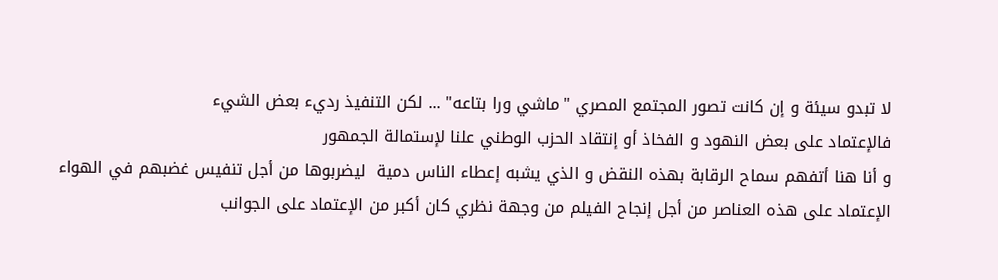لا تبدو سيئة و إن كانت تصور المجتمع المصري "ماشي ورا بتاعه" ... لكن التنفيذ رديء بعض الشيء
فالإعتماد على بعض النهود و الفخاذ أو إنتقاد الحزب الوطني علنا لإستمالة الجمهور
و أنا هنا أتفهم سماح الرقابة بهذه النقض و الذي يشبه إعطاء الناس دمية  ليضربوها من أجل تنفيس غضبهم في الهواء
الإعتماد على هذه العناصر من أجل إنجاح الفيلم من وجهة نظري كان أكبر من الإعتماد على الجوانب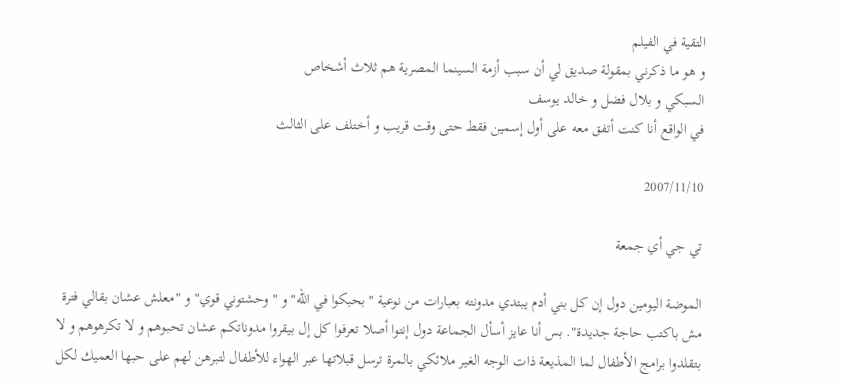التقية في الفيلم
و هو ما ذكرني بمقولة صديق لي أن سبب أزمة السينما المصرية هم ثلاث أشخاص
السبكي و بلال فضل و خالد يوسف
في الواقع أنا كنت أتفق معه على أول إسمين فقط حتى وقت قريب و أختلف على الثالث

2007/11/10

تي جي أي جمعة

الموضة اليومين دول إن كل بني أدم يبتدي مدونته بعبارات من نوعية "بحبكوا في الله" و "وحشتوني قوي" و "معلش عشان بقالي فترة مش باكتب حاجة جديدة". بس أنا عايز أسأل الجماعة دول إنتوا أصلا تعرفوا كل إل بيقروا مدوناتكم عشان تحبوهم و لا تكرهوهم و لا بتقلدوا برامج الأطفال لما المذيعة ذات الوجه الغير ملائكي بالمرة ترسل قبلاتها عبر الهواء للأطفال لتبرهن لهم على حبها العميك لكل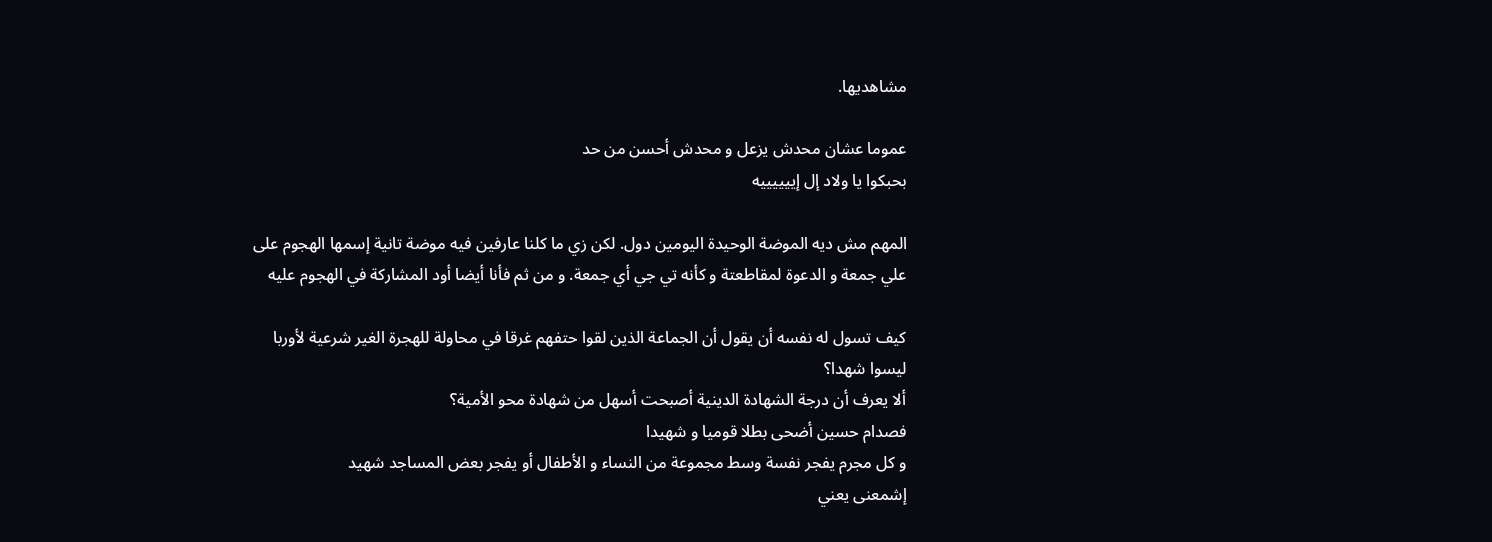مشاهديها.

عموما عشان محدش يزعل و محدش أحسن من حد
بحبكوا يا ولاد إل إييييييه

المهم مش ديه الموضة الوحيدة اليومين دول. لكن زي ما كلنا عارفين فيه موضة تانية إسمها الهجوم على علي جمعة و الدعوة لمقاطعتة و كأنه تي جي أي جمعة. و من ثم فأنا أيضا أود المشاركة في الهجوم عليه

كيف تسول له نفسه أن يقول أن الجماعة الذين لقوا حتفهم غرقا في محاولة للهجرة الغير شرعية لأوربا ليسوا شهدا؟
ألا يعرف أن درجة الشهادة الدينية أصبحت أسهل من شهادة محو الأمية؟
فصدام حسين أضحى بطلا قوميا و شهيدا
و كل مجرم يفجر نفسة وسط مجموعة من النساء و الأطفال أو يفجر بعض المساجد شهيد
إشمعنى يعني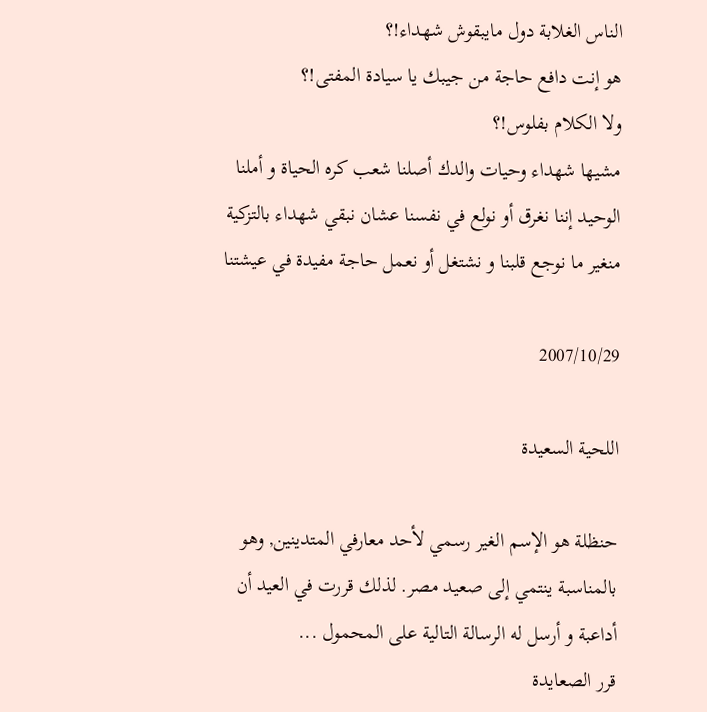الناس الغلابة دول مايبقوش شهداء!؟
هو إنت دافع حاجة من جيبك يا سيادة المفتى!؟
ولا الكلام بفلوس!؟
مشيها شهداء وحيات والدك أصلنا شعب كره الحياة و أملنا الوحيد إننا نغرق أو نولع في نفسنا عشان نبقي شهداء بالتزكية منغير ما نوجع قلبنا و نشتغل أو نعمل حاجة مفيدة في عيشتنا

2007/10/29

اللحية السعيدة

حنظلة هو الإسم الغير رسمي لأحد معارفي المتدينين, وهو بالمناسبة ينتمي إلى صعيد مصر. لذلك قررت في العيد أن أداعبة و أرسل له الرسالة التالية على المحمول ...
قرر الصعايدة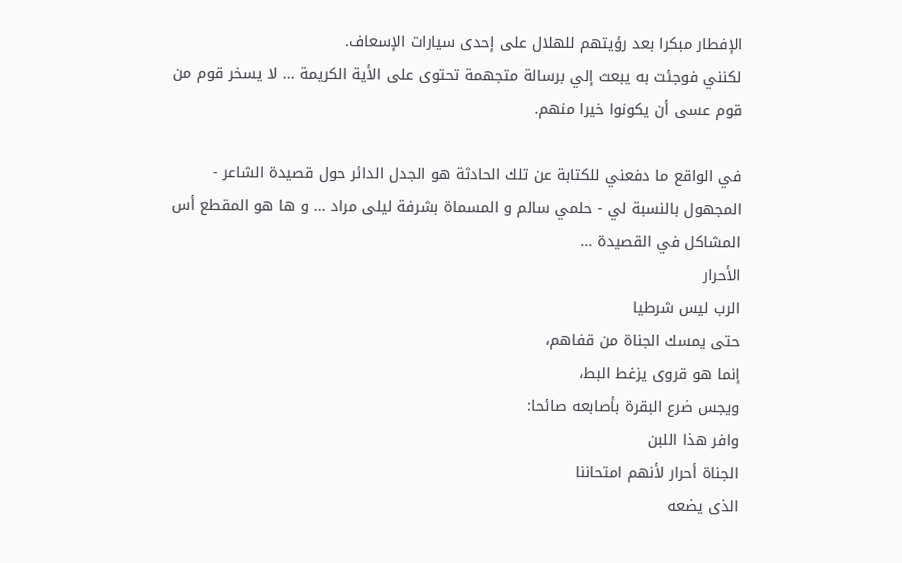الإفطار مبكرا بعد رؤيتهم للهلال على إحدى سيارات الإسعاف.
لكنني فوجئت به يبعث إلي برسالة متجهمة تحتوى على الأية الكريمة ... لا يسخر قوم من قوم عسى أن يكونوا خيرا منهم.

في الواقع ما دفعني للكتابة عن تلك الحادثة هو الجدل الدائر حول قصيدة الشاعر - المجهول بالنسبة لي - حلمي سالم و المسماة بشرفة ليلى مراد ... و ها هو المقطع أس المشاكل في القصيدة ...
الأحرار
الرب ليس شرطيا
حتى يمسك الجناة من قفاهم،
إنما هو قروى يزغط البط،
ويجس ضرع البقرة بأصابعه صائحا:
وافر هذا اللبن
الجناة أحرار لأنهم امتحاننا
الذى يضعه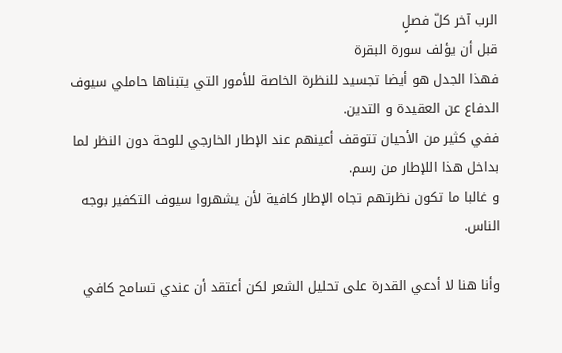الرب آخر كلّ فصلٍ
قبل أن يؤلف سورة البقرة
فهذا الجدل هو أيضا تجسيد للنظرة الخاصة للأمور التي يتبناها حاملي سيوف الدفاع عن العقيدة و التدين.
ففي كثير من الأحيان تتوقف أعينهم عند الإطار الخارجي للوحة دون النظر لما بداخل هذا اللإطار من رسم.
و غالبا ما تكون نظرتهم تجاه الإطار كافية لأن يشهروا سيوف التكفير بوجه الناس.

وأنا هنا لا أدعي القدرة على تحليل الشعر لكن أعتقد أن عندي تسامح كافي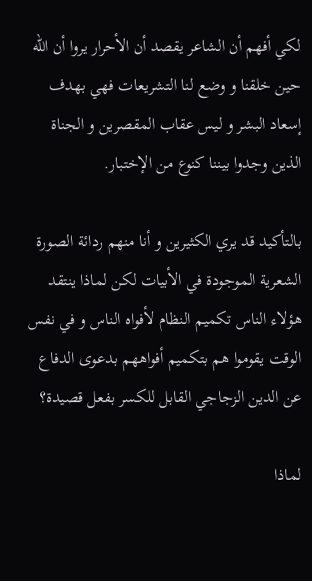لكي أفهم أن الشاعر يقصد أن الأحرار يروا أن الله حين خلقنا و وضع لنا التشريعات فهي بهدف إسعاد البشر و ليس عقاب المقصرين و الجناة الذين وجدوا بيننا كنوع من الإختبار.

بالتأكيد قد يري الكثيرين و أنا منهم ردائة الصورة الشعرية الموجودة في الأبيات لكن لماذا ينتقد هؤلاء الناس تكميم النظام لأفواه الناس و في نفس الوقت يقوموا هم بتكميم أفواههم بدعوى الدفاع عن الدين الزجاجي القابل للكسر بفعل قصيدة؟

لماذا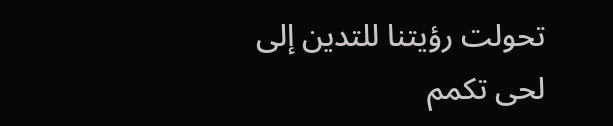تحولت رؤيتنا للتدين إلى لحى تكمم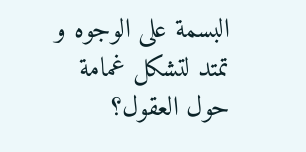البسمة على الوجوه و تمتد لتشكل غمامة حول العقول؟